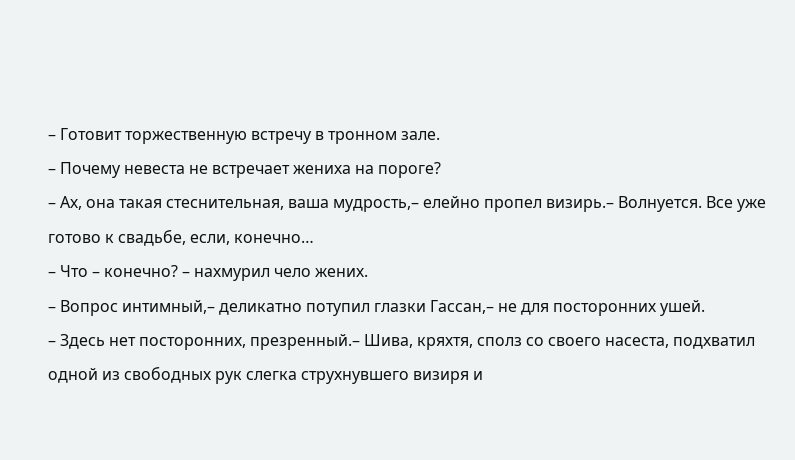– Готовит торжественную встречу в тронном зале.
– Почему невеста не встречает жениха на пороге?
– Ах, она такая стеснительная, ваша мудрость,– елейно пропел визирь.– Волнуется. Все уже готово к свадьбе, если, конечно…
– Что – конечно? – нахмурил чело жених.
– Вопрос интимный,– деликатно потупил глазки Гассан,– не для посторонних ушей.
– Здесь нет посторонних, презренный.– Шива, кряхтя, сполз со своего насеста, подхватил одной из свободных рук слегка струхнувшего визиря и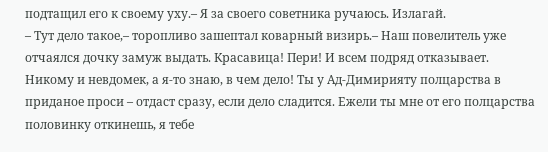подтащил его к своему уху.– Я за своего советника ручаюсь. Излагай.
– Тут дело такое,– торопливо зашептал коварный визирь.– Наш повелитель уже отчаялся дочку замуж выдать. Красавица! Пери! И всем подряд отказывает. Никому и невдомек, а я-то знаю, в чем дело! Ты у Ад-Димирияту полцарства в приданое проси – отдаст сразу, если дело сладится. Ежели ты мне от его полцарства половинку откинешь, я тебе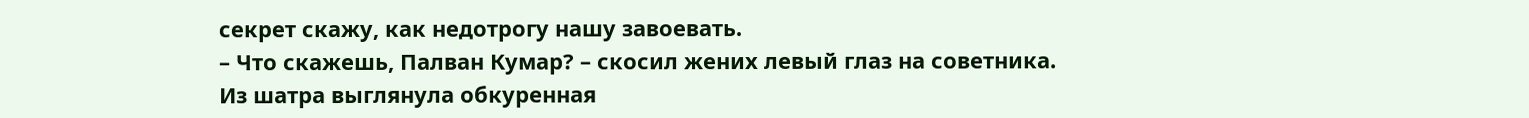секрет скажу, как недотрогу нашу завоевать.
– Что скажешь, Палван Кумар? – скосил жених левый глаз на советника.
Из шатра выглянула обкуренная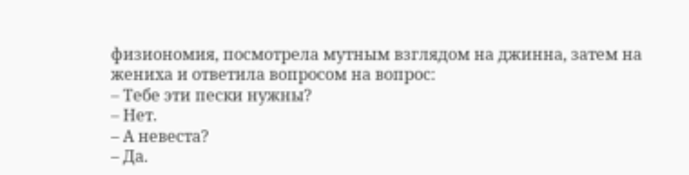физиономия, посмотрела мутным взглядом на джинна, затем на жениха и ответила вопросом на вопрос:
– Тебе эти пески нужны?
– Нет.
– А невеста?
– Да.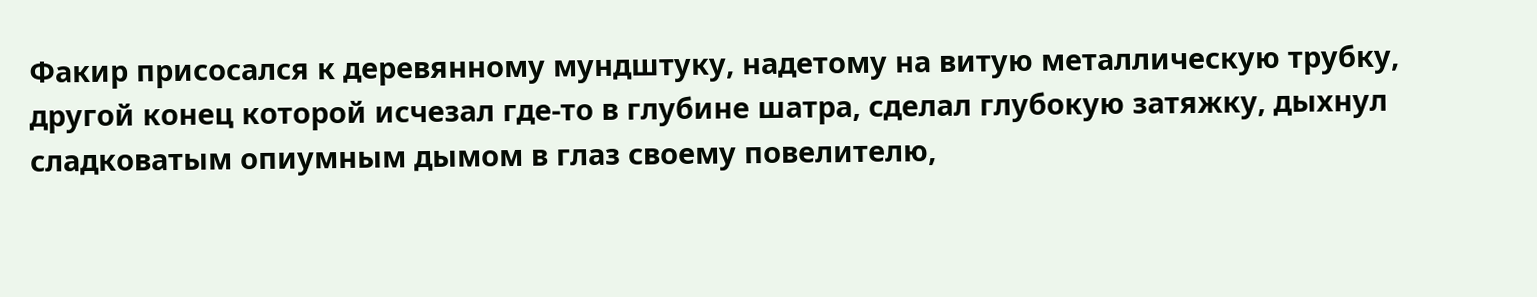Факир присосался к деревянному мундштуку, надетому на витую металлическую трубку, другой конец которой исчезал где-то в глубине шатра, сделал глубокую затяжку, дыхнул сладковатым опиумным дымом в глаз своему повелителю,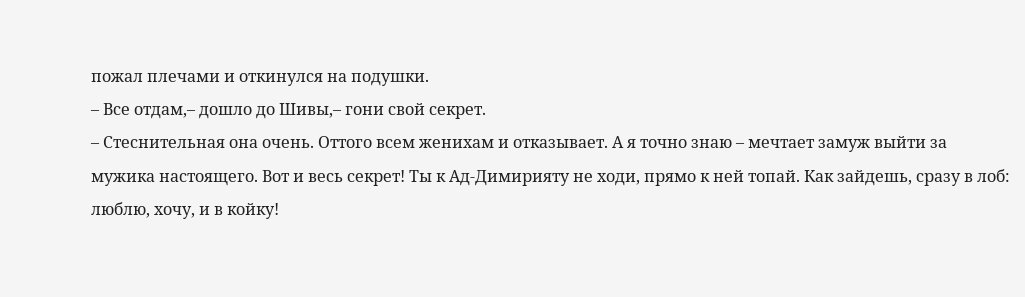пожал плечами и откинулся на подушки.
– Все отдам,– дошло до Шивы,– гони свой секрет.
– Стеснительная она очень. Оттого всем женихам и отказывает. А я точно знаю – мечтает замуж выйти за мужика настоящего. Вот и весь секрет! Ты к Ад-Димирияту не ходи, прямо к ней топай. Как зайдешь, сразу в лоб: люблю, хочу, и в койку!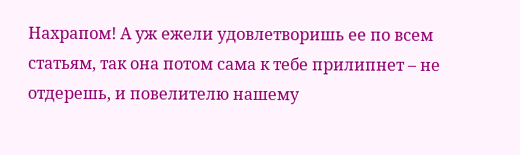Нахрапом! А уж ежели удовлетворишь ее по всем статьям, так она потом сама к тебе прилипнет – не отдерешь, и повелителю нашему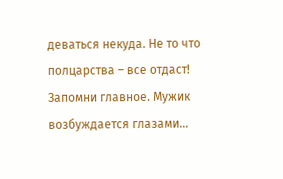деваться некуда. Не то что полцарства – все отдаст! Запомни главное. Мужик возбуждается глазами…